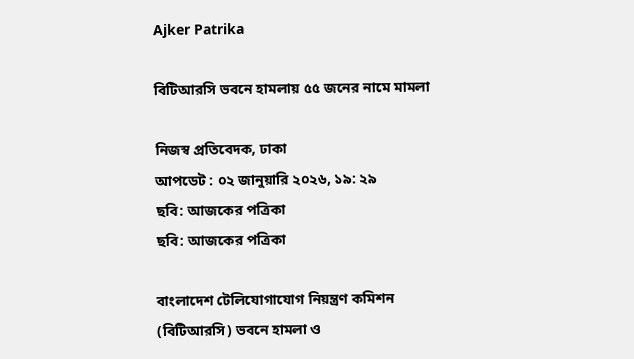Ajker Patrika

বিটিআরসি ভবনে হামলায় ৫৫ জনের নামে মামলা

নিজস্ব প্রতিবেদক, ঢাকা
আপডেট : ০২ জানুয়ারি ২০২৬, ১৯: ২৯
ছবি: আজকের পত্রিকা
ছবি: আজকের পত্রিকা

বাংলাদেশ টেলিযোগাযোগ নিয়ন্ত্রণ কমিশন (বিটিআরসি) ভবনে হামলা ও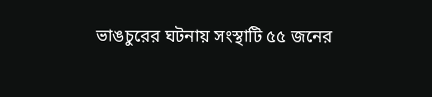ভাঙচুরের ঘটনায় সংস্থাটি ৫৫ জনের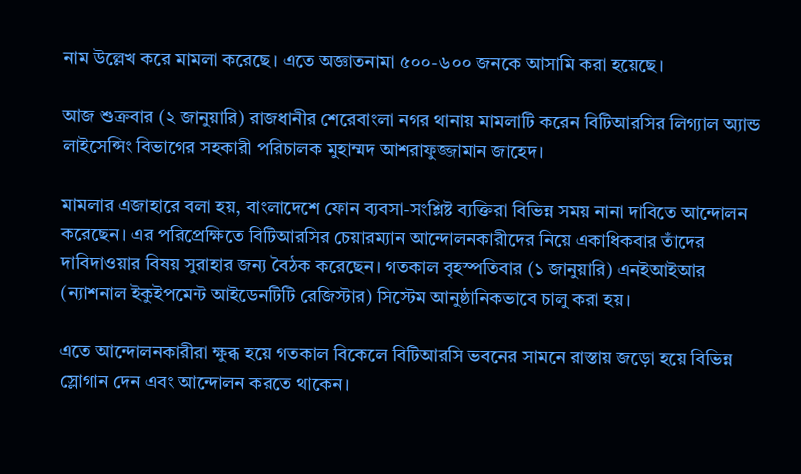নাম উল্লেখ করে মামলা করেছে। এতে অজ্ঞাতনামা ৫০০-৬০০ জনকে আসামি করা হয়েছে।

আজ শুক্রবার (২ জানুয়ারি) রাজধানীর শেরেবাংলা নগর থানায় মামলাটি করেন বিটিআরসির লিগ্যাল অ্যান্ড লাইসেন্সিং বিভাগের সহকারী পরিচালক মুহাম্মদ আশরাফুজ্জামান জাহেদ।

মামলার এজাহারে বলা হয়, বাংলাদেশে ফোন ব্যবসা-সংশ্লিষ্ট ব্যক্তিরা বিভিন্ন সময় নানা দাবিতে আন্দোলন করেছেন। এর পরিপ্রেক্ষিতে বিটিআরসির চেয়ারম্যান আন্দোলনকারীদের নিয়ে একাধিকবার তাঁদের দাবিদাওয়ার বিষয় সুরাহার জন্য বৈঠক করেছেন। গতকাল বৃহস্পতিবার (১ জানুয়ারি) এনইআইআর (ন্যাশনাল ইকুইপমেন্ট আইডেনটিটি রেজিস্টার) সিস্টেম আনুষ্ঠানিকভাবে চালু করা হয়।

এতে আন্দোলনকারীরা ক্ষুব্ধ হয়ে গতকাল বিকেলে বিটিআরসি ভবনের সামনে রাস্তায় জড়ো হয়ে বিভিন্ন স্লোগান দেন এবং আন্দোলন করতে থাকেন।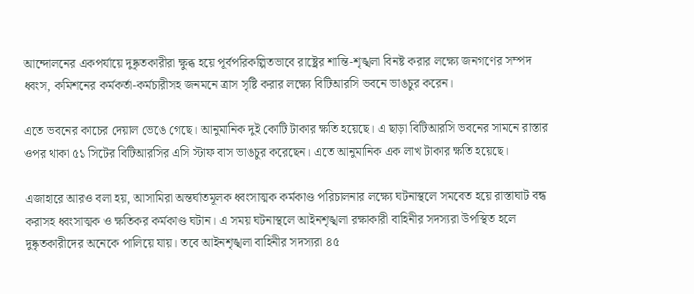আন্দোলনের একপর্যায়ে দুষ্কৃতকারীরা ক্ষুব্ধ হয়ে পূর্বপরিকল্পিতভাবে রাষ্ট্রের শান্তি-শৃঙ্খলা বিনষ্ট করার লক্ষ্যে জনগণের সম্পদ ধ্বংস, কমিশনের কর্মকর্তা-কর্মচারীসহ জনমনে ত্রাস সৃষ্টি করার লক্ষ্যে বিটিআরসি ভবনে ভাঙচুর করেন।

এতে ভবনের কাচের দেয়াল ভেঙে গেছে। আনুমানিক দুই কোটি টাকার ক্ষতি হয়েছে। এ ছাড়া বিটিআরসি ভবনের সামনে রাস্তার ওপর থাকা ৫১ সিটের বিটিআরসির এসি স্টাফ বাস ভাঙচুর করেছেন। এতে আনুমানিক এক লাখ টাকার ক্ষতি হয়েছে।

এজাহারে আরও বলা হয়, আসামিরা অন্তর্ঘাতমূলক ধ্বংসাত্মক কর্মকাণ্ড পরিচালনার লক্ষ্যে ঘটনাস্থলে সমবেত হয়ে রাস্তাঘাট বন্ধ করাসহ ধ্বংসাত্মক ও ক্ষতিকর কর্মকাণ্ড ঘটান। এ সময় ঘটনাস্থলে আইনশৃঙ্খলা রক্ষাকারী বাহিনীর সদস্যরা উপস্থিত হলে দুষ্কৃতকারীদের অনেকে পালিয়ে যায়। তবে আইনশৃঙ্খলা বাহিনীর সদস্যরা ৪৫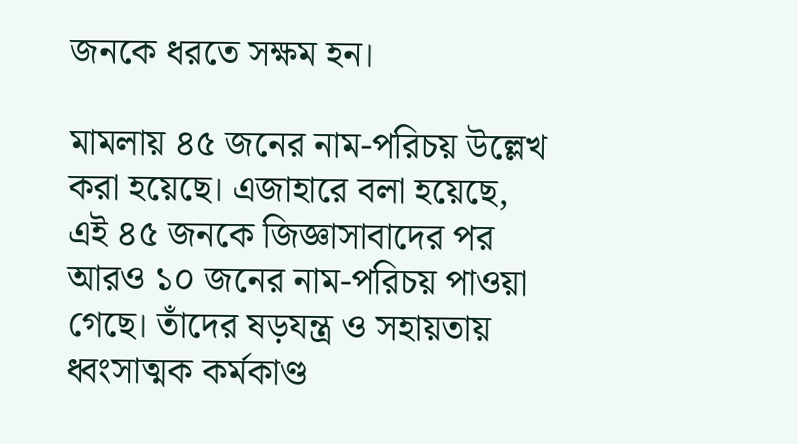জনকে ধরতে সক্ষম হন।

মামলায় ৪৫ জনের নাম-পরিচয় উল্লেখ করা হয়েছে। এজাহারে বলা হয়েছে, এই ৪৫ জনকে জিজ্ঞাসাবাদের পর আরও ১০ জনের নাম-পরিচয় পাওয়া গেছে। তাঁদের ষড়যন্ত্র ও সহায়তায় ধ্বংসাত্মক কর্মকাণ্ড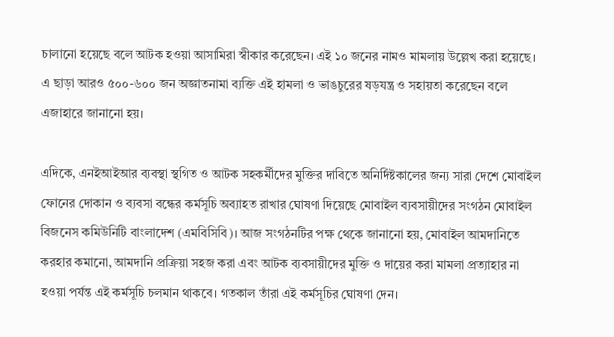চালানো হয়েছে বলে আটক হওয়া আসামিরা স্বীকার করেছেন। এই ১০ জনের নামও মামলায় উল্লেখ করা হয়েছে। এ ছাড়া আরও ৫০০-৬০০ জন অজ্ঞাতনামা ব্যক্তি এই হামলা ও ভাঙচুরের ষড়যন্ত্র ও সহায়তা করেছেন বলে এজাহারে জানানো হয়।

এদিকে, এনইআইআর ব্যবস্থা স্থগিত ও আটক সহকর্মীদের মুক্তির দাবিতে অনির্দিষ্টকালের জন্য সারা দেশে মোবাইল ফোনের দোকান ও ব্যবসা বন্ধের কর্মসূচি অব্যাহত রাখার ঘোষণা দিয়েছে মোবাইল ব্যবসায়ীদের সংগঠন মোবাইল বিজনেস কমিউনিটি বাংলাদেশ (এমবিসিবি)। আজ সংগঠনটির পক্ষ থেকে জানানো হয়, মোবাইল আমদানিতে করহার কমানো, আমদানি প্রক্রিয়া সহজ করা এবং আটক ব্যবসায়ীদের মুক্তি ও দায়ের করা মামলা প্রত্যাহার না হওয়া পর্যন্ত এই কর্মসূচি চলমান থাকবে। গতকাল তাঁরা এই কর্মসূচির ঘোষণা দেন।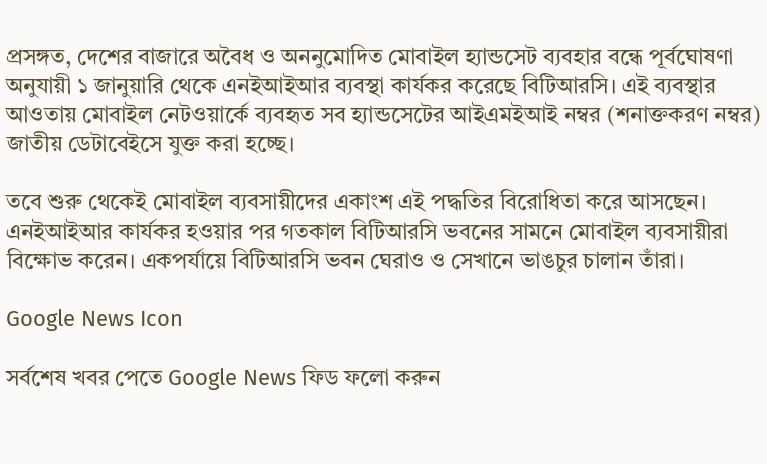প্রসঙ্গত, দেশের বাজারে অবৈধ ও অননুমোদিত মোবাইল হ্যান্ডসেট ব্যবহার বন্ধে পূর্বঘোষণা অনুযায়ী ১ জানুয়ারি থেকে এনইআইআর ব্যবস্থা কার্যকর করেছে বিটিআরসি। এই ব্যবস্থার আওতায় মোবাইল নেটওয়ার্কে ব্যবহৃত সব হ্যান্ডসেটের আইএমইআই নম্বর (শনাক্তকরণ নম্বর) জাতীয় ডেটাবেইসে যুক্ত করা হচ্ছে।

তবে শুরু থেকেই মোবাইল ব্যবসায়ীদের একাংশ এই পদ্ধতির বিরোধিতা করে আসছেন। এনইআইআর কার্যকর হওয়ার পর গতকাল বিটিআরসি ভবনের সামনে মোবাইল ব্যবসায়ীরা বিক্ষোভ করেন। একপর্যায়ে বিটিআরসি ভবন ঘেরাও ও সেখানে ভাঙচুর চালান তাঁরা।

Google News Icon

সর্বশেষ খবর পেতে Google News ফিড ফলো করুন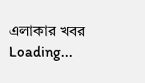এলাকার খবর
Loading...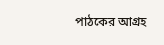পাঠকের আগ্রহ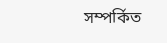সম্পর্কিত